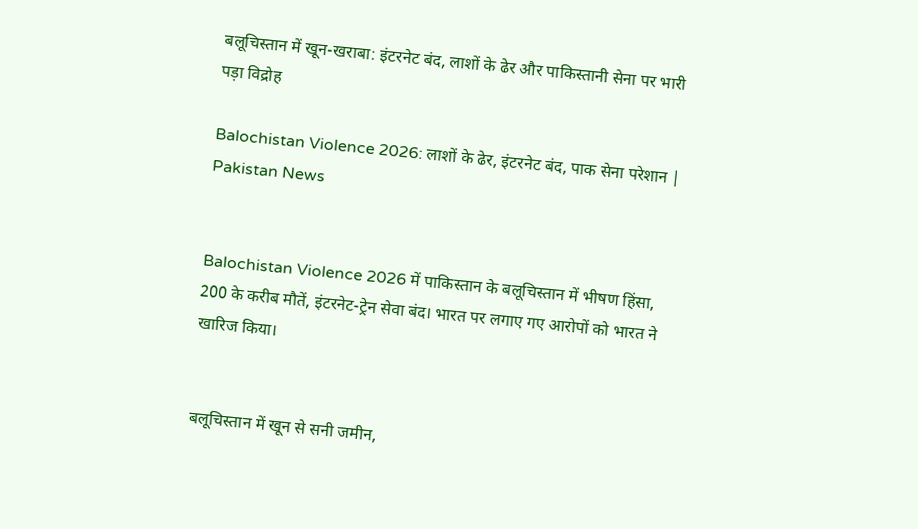बलूचिस्तान में खून-खराबा: इंटरनेट बंद, लाशों के ढेर और पाकिस्तानी सेना पर भारी पड़ा विद्रोह

Balochistan Violence 2026: लाशों के ढेर, इंटरनेट बंद, पाक सेना परेशान | Pakistan News


Balochistan Violence 2026 में पाकिस्तान के बलूचिस्तान में भीषण हिंसा, 200 के करीब मौतें, इंटरनेट-ट्रेन सेवा बंद। भारत पर लगाए गए आरोपों को भारत ने खारिज किया।


बलूचिस्तान में खून से सनी जमीन,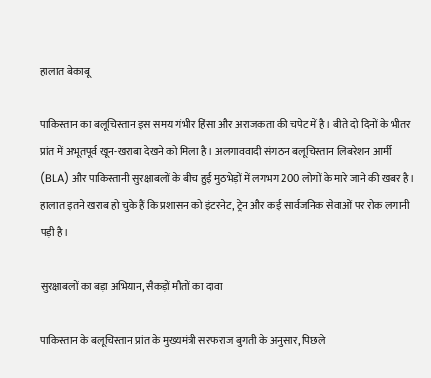हालात बेकाबू

पाकिस्तान का बलूचिस्तान इस समय गंभीर हिंसा और अराजकता की चपेट में है। बीते दो दिनों के भीतर प्रांत में अभूतपूर्व खून-खराबा देखने को मिला है। अलगाववादी संगठन बलूचिस्तान लिबरेशन आर्मी (BLA) और पाकिस्तानी सुरक्षाबलों के बीच हुई मुठभेड़ों में लगभग 200 लोगों के मारे जाने की खबर है। हालात इतने खराब हो चुके हैं कि प्रशासन को इंटरनेट, ट्रेन और कई सार्वजनिक सेवाओं पर रोक लगानी पड़ी है।

सुरक्षाबलों का बड़ा अभियान, सैकड़ों मौतों का दावा

पाकिस्तान के बलूचिस्तान प्रांत के मुख्यमंत्री सरफराज बुगती के अनुसार, पिछले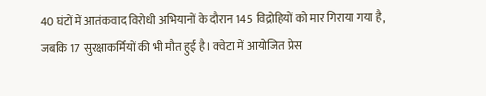40 घंटों में आतंकवाद विरोधी अभियानों के दौरान 145 विद्रोहियों को मार गिराया गया है, जबकि 17 सुरक्षाकर्मियों की भी मौत हुई है। क्वेटा में आयोजित प्रेस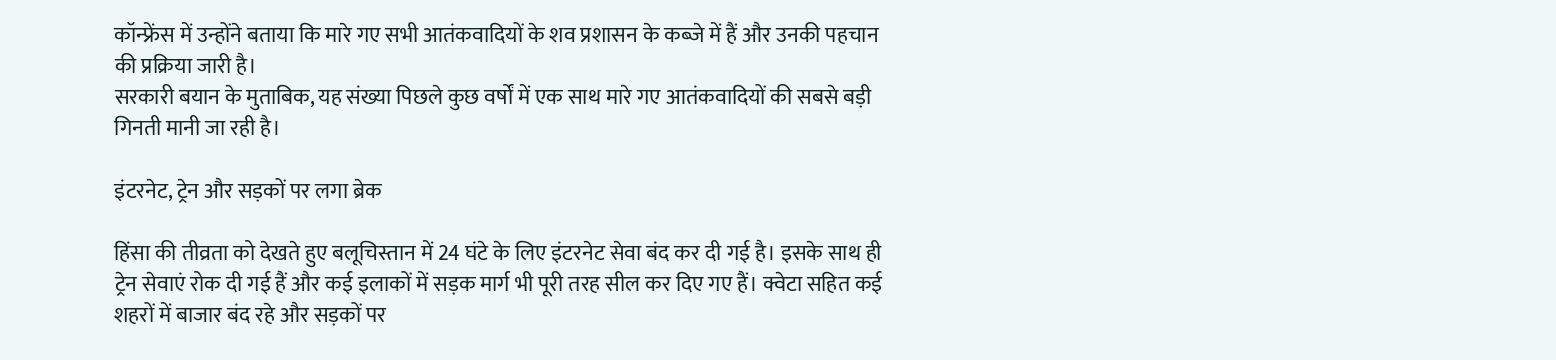कॉन्फ्रेंस में उन्होंने बताया कि मारे गए सभी आतंकवादियों के शव प्रशासन के कब्जे में हैं और उनकी पहचान की प्रक्रिया जारी है।
सरकारी बयान के मुताबिक, यह संख्या पिछले कुछ वर्षों में एक साथ मारे गए आतंकवादियों की सबसे बड़ी गिनती मानी जा रही है।

इंटरनेट, ट्रेन और सड़कों पर लगा ब्रेक

हिंसा की तीव्रता को देखते हुए बलूचिस्तान में 24 घंटे के लिए इंटरनेट सेवा बंद कर दी गई है। इसके साथ ही ट्रेन सेवाएं रोक दी गई हैं और कई इलाकों में सड़क मार्ग भी पूरी तरह सील कर दिए गए हैं। क्वेटा सहित कई शहरों में बाजार बंद रहे और सड़कों पर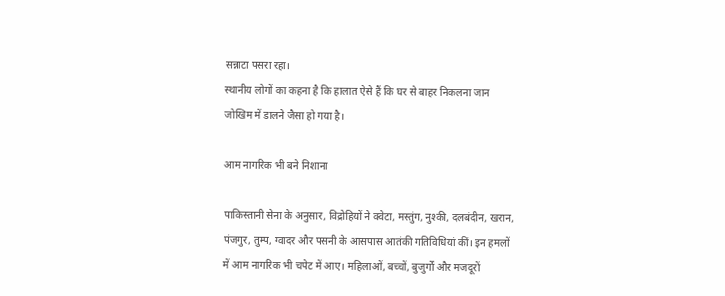सन्नाटा पसरा रहा।
स्थानीय लोगों का कहना है कि हालात ऐसे हैं कि घर से बाहर निकलना जान जोखिम में डालने जैसा हो गया है।

आम नागरिक भी बने निशाना

पाकिस्तानी सेना के अनुसार, विद्रोहियों ने क्वेटा, मस्तुंग, नुश्की, दलबंदीन, खरान, पंजगुर, तुम्प, ग्वादर और पसनी के आसपास आतंकी गतिविधियां कीं। इन हमलों में आम नागरिक भी चपेट में आए। महिलाओं, बच्चों, बुजुर्गों और मजदूरों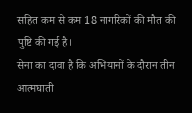सहित कम से कम 18 नागरिकों की मौत की पुष्टि की गई है।
सेना का दावा है कि अभियानों के दौरान तीन आत्मघाती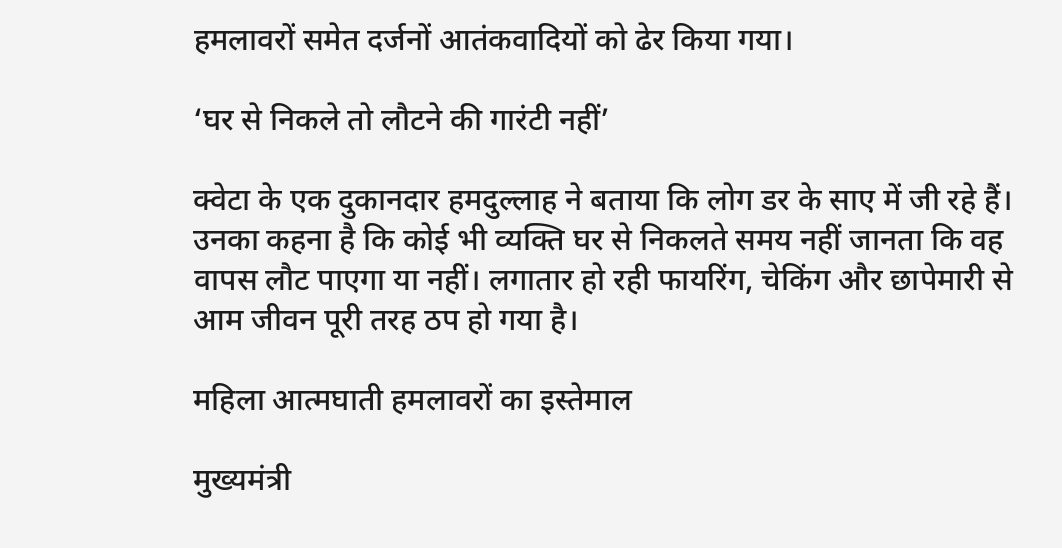हमलावरों समेत दर्जनों आतंकवादियों को ढेर किया गया।

‘घर से निकले तो लौटने की गारंटी नहीं’

क्वेटा के एक दुकानदार हमदुल्लाह ने बताया कि लोग डर के साए में जी रहे हैं। उनका कहना है कि कोई भी व्यक्ति घर से निकलते समय नहीं जानता कि वह वापस लौट पाएगा या नहीं। लगातार हो रही फायरिंग, चेकिंग और छापेमारी से आम जीवन पूरी तरह ठप हो गया है।

महिला आत्मघाती हमलावरों का इस्तेमाल

मुख्यमंत्री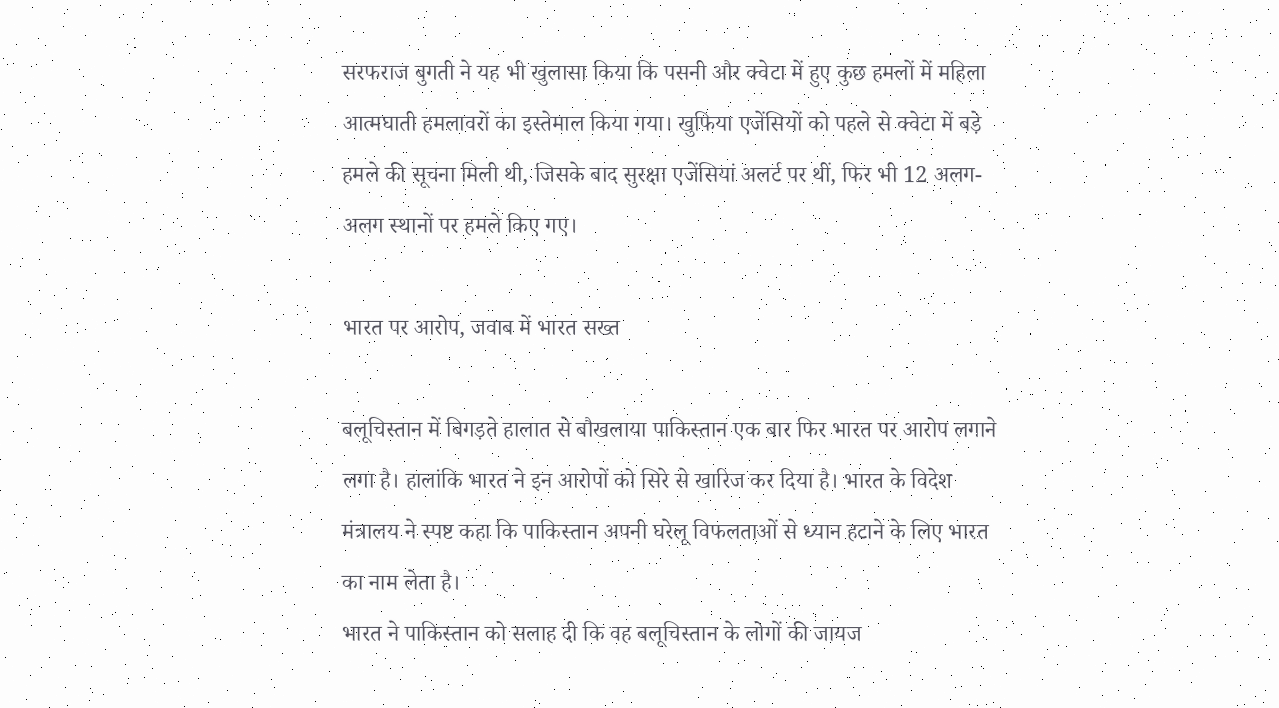सरफराज बुगती ने यह भी खुलासा किया कि पसनी और क्वेटा में हुए कुछ हमलों में महिला आत्मघाती हमलावरों का इस्तेमाल किया गया। खुफिया एजेंसियों को पहले से क्वेटा में बड़े हमले की सूचना मिली थी, जिसके बाद सुरक्षा एजेंसियां अलर्ट पर थीं, फिर भी 12 अलग-अलग स्थानों पर हमले किए गए।

भारत पर आरोप, जवाब में भारत सख्त

बलूचिस्तान में बिगड़ते हालात से बौखलाया पाकिस्तान एक बार फिर भारत पर आरोप लगाने लगा है। हालांकि भारत ने इन आरोपों को सिरे से खारिज कर दिया है। भारत के विदेश मंत्रालय ने स्पष्ट कहा कि पाकिस्तान अपनी घरेलू विफलताओं से ध्यान हटाने के लिए भारत का नाम लेता है।
भारत ने पाकिस्तान को सलाह दी कि वह बलूचिस्तान के लोगों की जायज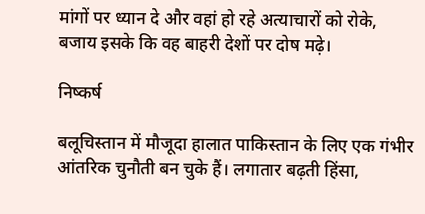मांगों पर ध्यान दे और वहां हो रहे अत्याचारों को रोके, बजाय इसके कि वह बाहरी देशों पर दोष मढ़े।

निष्कर्ष

बलूचिस्तान में मौजूदा हालात पाकिस्तान के लिए एक गंभीर आंतरिक चुनौती बन चुके हैं। लगातार बढ़ती हिंसा,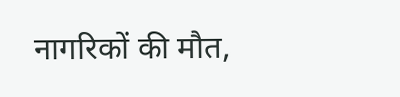नागरिकों की मौत,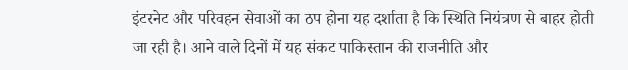इंटरनेट और परिवहन सेवाओं का ठप होना यह दर्शाता है कि स्थिति नियंत्रण से बाहर होती जा रही है। आने वाले दिनों में यह संकट पाकिस्तान की राजनीति और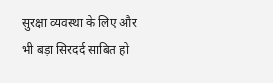सुरक्षा व्यवस्था के लिए और भी बड़ा सिरदर्द साबित हो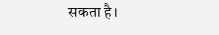सकता है।